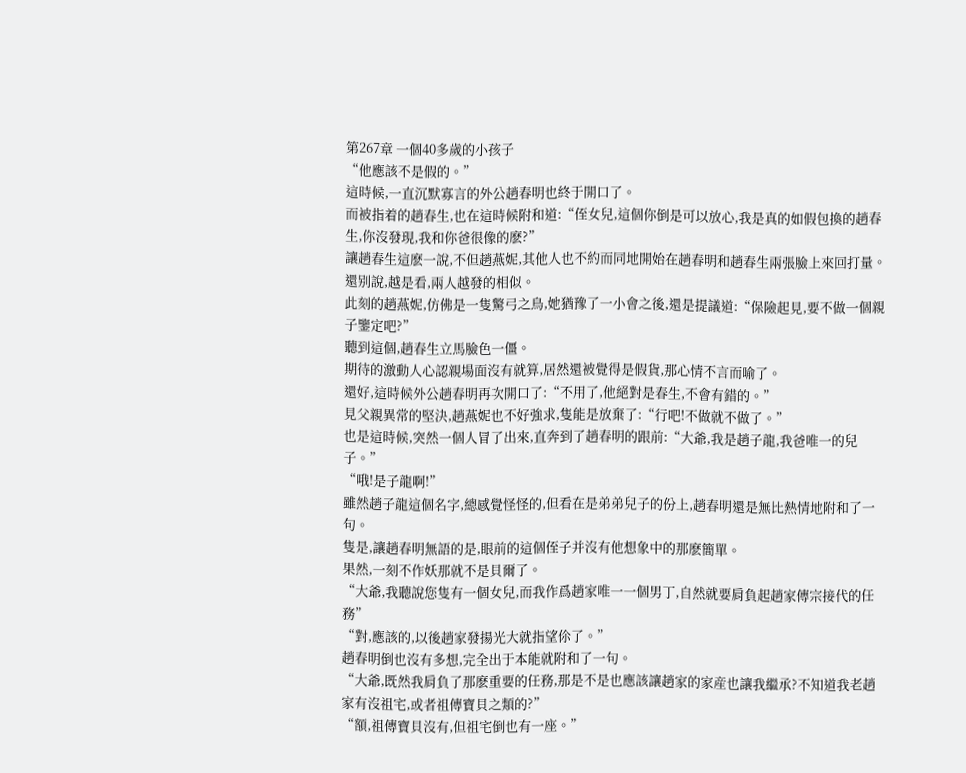第267章 一個40多歲的小孩子
“他應該不是假的。”
這時候,一直沉默寡言的外公趙春明也終于開口了。
而被指着的趙春生,也在這時候附和道:“侄女兒,這個你倒是可以放心,我是真的如假包換的趙春生,你沒發現,我和你爸很像的麽?”
讓趙春生這麽一說,不但趙燕妮,其他人也不約而同地開始在趙春明和趙春生兩張臉上來回打量。
還别說,越是看,兩人越發的相似。
此刻的趙燕妮,仿佛是一隻驚弓之鳥,她猶豫了一小會之後,還是提議道:“保險起見,要不做一個親子鑒定吧?”
聽到這個,趙春生立馬臉色一僵。
期待的激動人心認親場面沒有就算,居然還被覺得是假貨,那心情不言而喻了。
還好,這時候外公趙春明再次開口了:“不用了,他絕對是春生,不會有錯的。”
見父親異常的堅決,趙燕妮也不好強求,隻能是放棄了:“行吧!不做就不做了。”
也是這時候,突然一個人冒了出來,直奔到了趙春明的跟前:“大爺,我是趙子龍,我爸唯一的兒子。”
“哦!是子龍啊!”
雖然趙子龍這個名字,總感覺怪怪的,但看在是弟弟兒子的份上,趙春明還是無比熱情地附和了一句。
隻是,讓趙春明無語的是,眼前的這個侄子并沒有他想象中的那麽簡單。
果然,一刻不作妖那就不是貝爾了。
“大爺,我聽說您隻有一個女兒,而我作爲趙家唯一一個男丁,自然就要肩負起趙家傳宗接代的任務”
“對,應該的,以後趙家發揚光大就指望伱了。”
趙春明倒也沒有多想,完全出于本能就附和了一句。
“大爺,既然我肩負了那麽重要的任務,那是不是也應該讓趙家的家産也讓我繼承?不知道我老趙家有沒祖宅,或者祖傳寶貝之類的?”
“額,祖傳寶貝沒有,但祖宅倒也有一座。”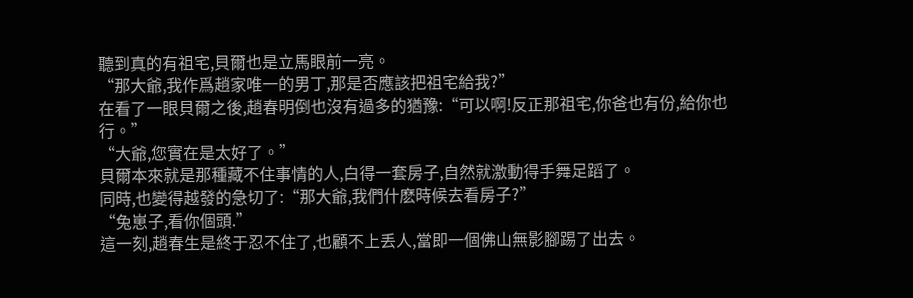聽到真的有祖宅,貝爾也是立馬眼前一亮。
“那大爺,我作爲趙家唯一的男丁,那是否應該把祖宅給我?”
在看了一眼貝爾之後,趙春明倒也沒有過多的猶豫:“可以啊!反正那祖宅,你爸也有份,給你也行。”
“大爺,您實在是太好了。”
貝爾本來就是那種藏不住事情的人,白得一套房子,自然就激動得手舞足蹈了。
同時,也變得越發的急切了:“那大爺,我們什麽時候去看房子?”
“兔崽子,看你個頭.”
這一刻,趙春生是終于忍不住了,也顧不上丢人,當即一個佛山無影腳踢了出去。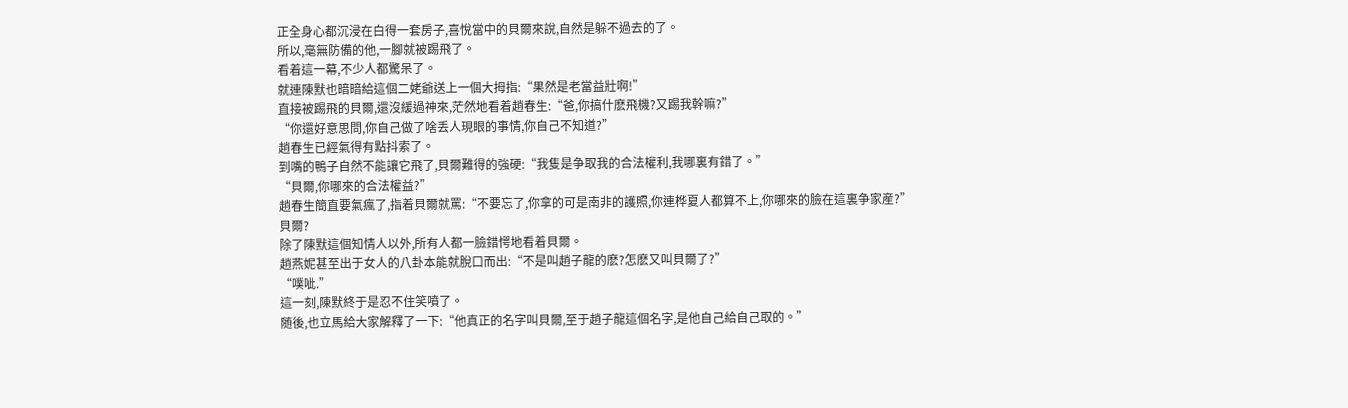正全身心都沉浸在白得一套房子,喜悅當中的貝爾來說,自然是躲不過去的了。
所以,毫無防備的他,一腳就被踢飛了。
看着這一幕,不少人都驚呆了。
就連陳默也暗暗給這個二姥爺送上一個大拇指:“果然是老當益壯啊!”
直接被踢飛的貝爾,還沒緩過神來,茫然地看着趙春生:“爸,你搞什麽飛機?又踢我幹嘛?”
“你還好意思問,你自己做了啥丢人現眼的事情,你自己不知道?”
趙春生已經氣得有點抖索了。
到嘴的鴨子自然不能讓它飛了,貝爾難得的強硬:“我隻是争取我的合法權利,我哪裏有錯了。”
“貝爾,你哪來的合法權益?”
趙春生簡直要氣瘋了,指着貝爾就罵:“不要忘了,你拿的可是南非的護照,你連桦夏人都算不上,你哪來的臉在這裏争家産?”
貝爾?
除了陳默這個知情人以外,所有人都一臉錯愕地看着貝爾。
趙燕妮甚至出于女人的八卦本能就脫口而出:“不是叫趙子龍的麽?怎麽又叫貝爾了?”
“噗呲.”
這一刻,陳默終于是忍不住笑噴了。
随後,也立馬給大家解釋了一下:“他真正的名字叫貝爾,至于趙子龍這個名字,是他自己給自己取的。”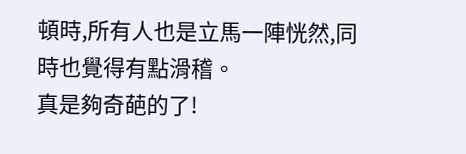頓時,所有人也是立馬一陣恍然,同時也覺得有點滑稽。
真是夠奇葩的了!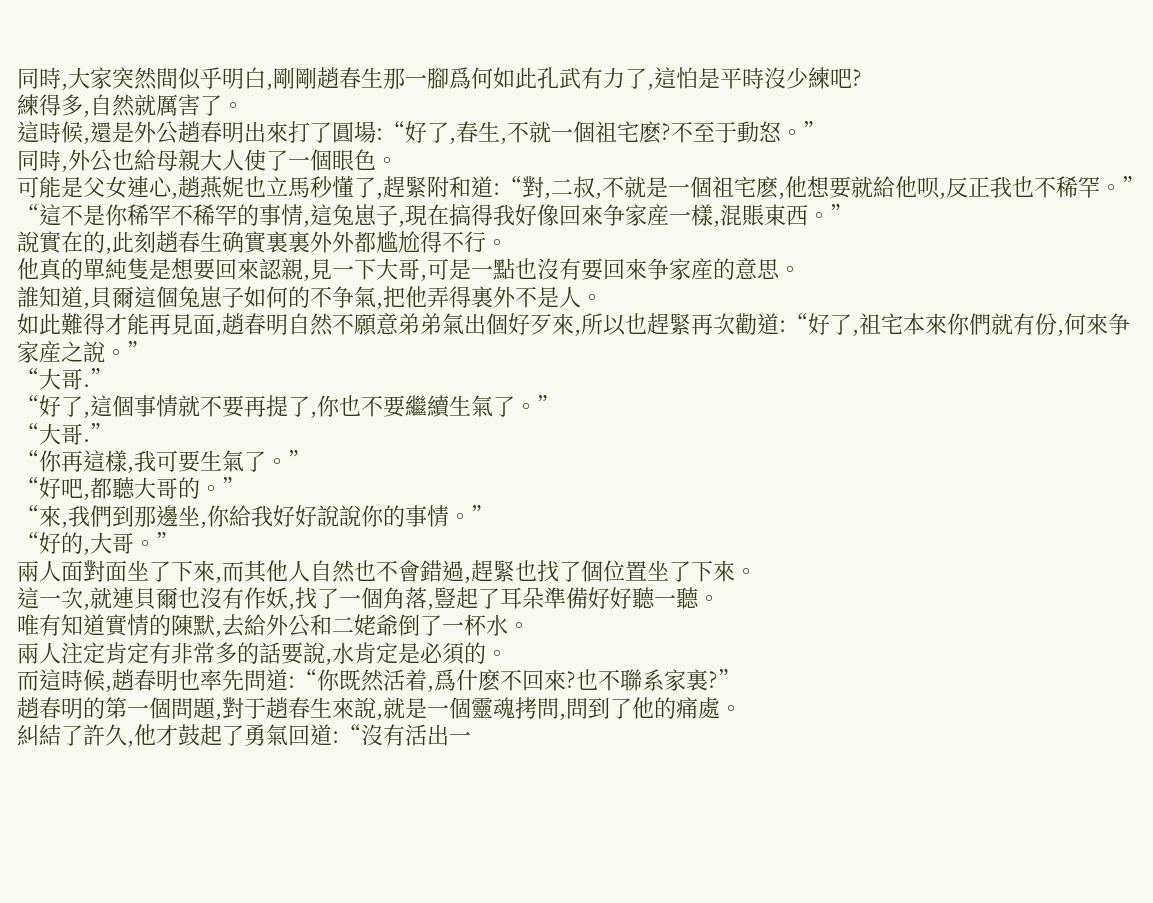同時,大家突然間似乎明白,剛剛趙春生那一腳爲何如此孔武有力了,這怕是平時沒少練吧?
練得多,自然就厲害了。
這時候,還是外公趙春明出來打了圓場:“好了,春生,不就一個祖宅麽?不至于動怒。”
同時,外公也給母親大人使了一個眼色。
可能是父女連心,趙燕妮也立馬秒懂了,趕緊附和道:“對,二叔,不就是一個祖宅麽,他想要就給他呗,反正我也不稀罕。”
“這不是你稀罕不稀罕的事情,這兔崽子,現在搞得我好像回來争家産一樣,混賬東西。”
說實在的,此刻趙春生确實裏裏外外都尴尬得不行。
他真的單純隻是想要回來認親,見一下大哥,可是一點也沒有要回來争家産的意思。
誰知道,貝爾這個兔崽子如何的不争氣,把他弄得裏外不是人。
如此難得才能再見面,趙春明自然不願意弟弟氣出個好歹來,所以也趕緊再次勸道:“好了,祖宅本來你們就有份,何來争家産之說。”
“大哥.”
“好了,這個事情就不要再提了,你也不要繼續生氣了。”
“大哥.”
“你再這樣,我可要生氣了。”
“好吧,都聽大哥的。”
“來,我們到那邊坐,你給我好好說說你的事情。”
“好的,大哥。”
兩人面對面坐了下來,而其他人自然也不會錯過,趕緊也找了個位置坐了下來。
這一次,就連貝爾也沒有作妖,找了一個角落,豎起了耳朵準備好好聽一聽。
唯有知道實情的陳默,去給外公和二姥爺倒了一杯水。
兩人注定肯定有非常多的話要說,水肯定是必須的。
而這時候,趙春明也率先問道:“你既然活着,爲什麽不回來?也不聯系家裏?”
趙春明的第一個問題,對于趙春生來說,就是一個靈魂拷問,問到了他的痛處。
糾結了許久,他才鼓起了勇氣回道:“沒有活出一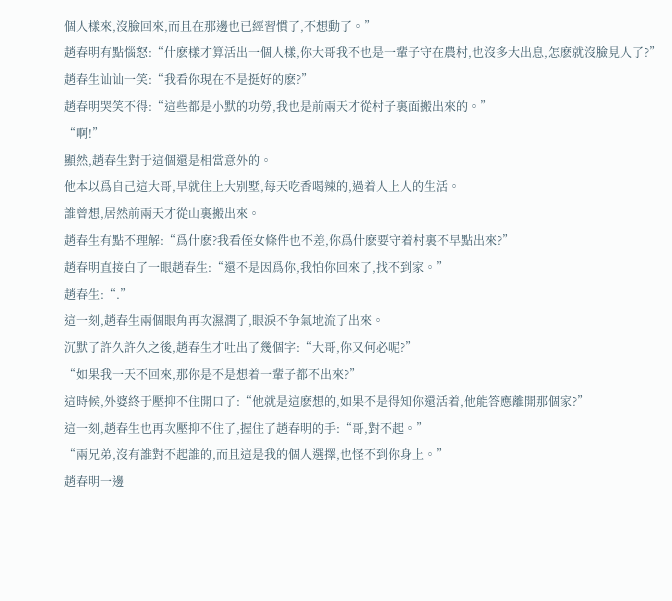個人樣來,沒臉回來,而且在那邊也已經習慣了,不想動了。”
趙春明有點惱怒:“什麽樣才算活出一個人樣,你大哥我不也是一輩子守在農村,也沒多大出息,怎麽就沒臉見人了?”
趙春生讪讪一笑:“我看你現在不是挺好的麽?”
趙春明哭笑不得:“這些都是小默的功勞,我也是前兩天才從村子裏面搬出來的。”
“啊!”
顯然,趙春生對于這個還是相當意外的。
他本以爲自己這大哥,早就住上大别墅,每天吃香喝辣的,過着人上人的生活。
誰曾想,居然前兩天才從山裏搬出來。
趙春生有點不理解:“爲什麽?我看侄女條件也不差,你爲什麽要守着村裏不早點出來?”
趙春明直接白了一眼趙春生:“還不是因爲你,我怕你回來了,找不到家。”
趙春生:“.”
這一刻,趙春生兩個眼角再次濕潤了,眼淚不争氣地流了出來。
沉默了許久許久之後,趙春生才吐出了幾個字:“大哥,你又何必呢?”
“如果我一天不回來,那你是不是想着一輩子都不出來?”
這時候,外婆終于壓抑不住開口了:“他就是這麽想的,如果不是得知你還活着,他能答應離開那個家?”
這一刻,趙春生也再次壓抑不住了,握住了趙春明的手:“哥,對不起。”
“兩兄弟,沒有誰對不起誰的,而且這是我的個人選擇,也怪不到你身上。”
趙春明一邊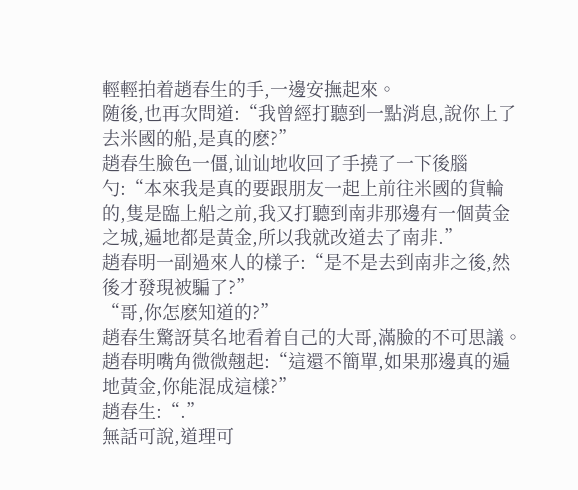輕輕拍着趙春生的手,一邊安撫起來。
随後,也再次問道:“我曾經打聽到一點消息,說你上了去米國的船,是真的麽?”
趙春生臉色一僵,讪讪地收回了手撓了一下後腦勺:“本來我是真的要跟朋友一起上前往米國的貨輪的,隻是臨上船之前,我又打聽到南非那邊有一個黃金之城,遍地都是黃金,所以我就改道去了南非.”
趙春明一副過來人的樣子:“是不是去到南非之後,然後才發現被騙了?”
“哥,你怎麽知道的?”
趙春生驚訝莫名地看着自己的大哥,滿臉的不可思議。
趙春明嘴角微微翹起:“這還不簡單,如果那邊真的遍地黃金,你能混成這樣?”
趙春生:“.”
無話可說,道理可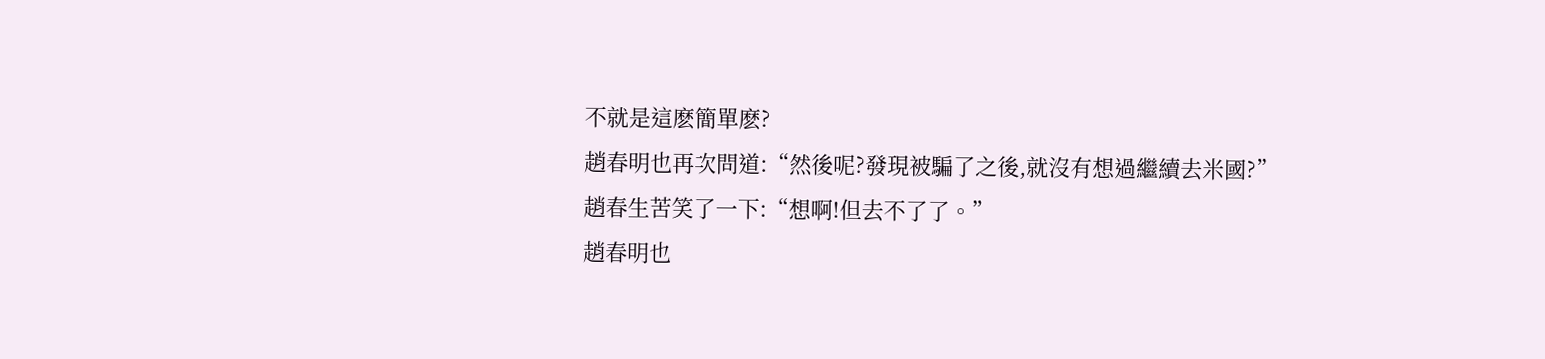不就是這麽簡單麽?
趙春明也再次問道:“然後呢?發現被騙了之後,就沒有想過繼續去米國?”
趙春生苦笑了一下:“想啊!但去不了了。”
趙春明也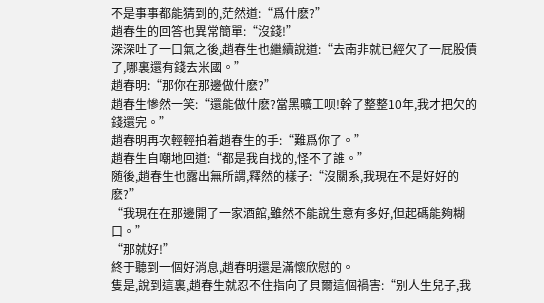不是事事都能猜到的,茫然道:“爲什麽?”
趙春生的回答也異常簡單:“沒錢!”
深深吐了一口氣之後,趙春生也繼續說道:“去南非就已經欠了一屁股債了,哪裏還有錢去米國。”
趙春明:“那你在那邊做什麽?”
趙春生慘然一笑:“還能做什麽?當黑曠工呗!幹了整整10年,我才把欠的錢還完。”
趙春明再次輕輕拍着趙春生的手:“難爲你了。”
趙春生自嘲地回道:“都是我自找的,怪不了誰。”
随後,趙春生也露出無所謂,釋然的樣子:“沒關系,我現在不是好好的麽?”
“我現在在那邊開了一家酒館,雖然不能說生意有多好,但起碼能夠糊口。”
“那就好!”
終于聽到一個好消息,趙春明還是滿懷欣慰的。
隻是,說到這裏,趙春生就忍不住指向了貝爾這個禍害:“别人生兒子,我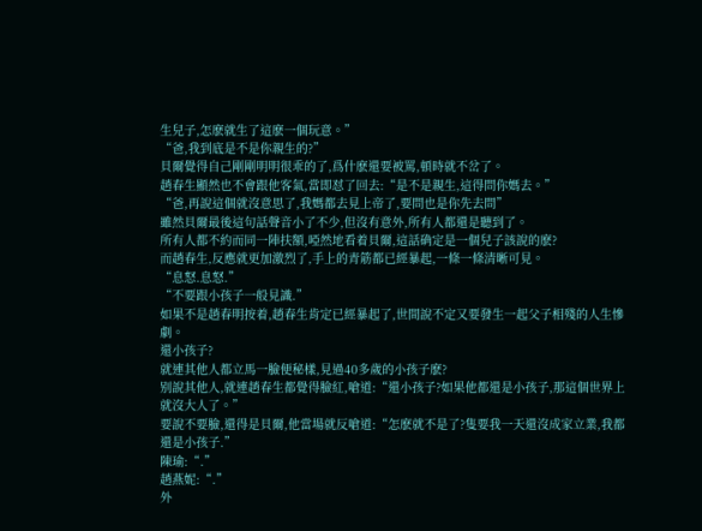生兒子,怎麽就生了這麽一個玩意。”
“爸,我到底是不是你親生的?”
貝爾覺得自己剛剛明明很乖的了,爲什麽還要被罵,頓時就不岔了。
趙春生顯然也不會跟他客氣,當即怼了回去:“是不是親生,這得問你媽去。”
“爸,再說這個就沒意思了,我媽都去見上帝了,要問也是你先去問”
雖然貝爾最後這句話聲音小了不少,但沒有意外,所有人都還是聽到了。
所有人都不約而同一陣扶額,啞然地看着貝爾,這話确定是一個兒子該說的麽?
而趙春生,反應就更加激烈了,手上的青筋都已經暴起,一條一條清晰可見。
“息怒.息怒.”
“不要跟小孩子一般見識.”
如果不是趙春明按着,趙春生肯定已經暴起了,世間說不定又要發生一起父子相殘的人生慘劇。
還小孩子?
就連其他人都立馬一臉便秘樣,見過40多歲的小孩子麽?
别說其他人,就連趙春生都覺得臉紅,嗆道:“還小孩子?如果他都還是小孩子,那這個世界上就沒大人了。”
要說不要臉,還得是貝爾,他當場就反嗆道:“怎麽就不是了?隻要我一天還沒成家立業,我都還是小孩子.”
陳瑜:“.”
趙燕妮:“.”
外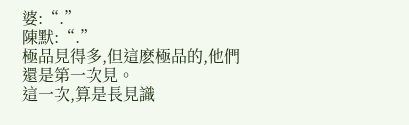婆:“.”
陳默:“.”
極品見得多,但這麽極品的,他們還是第一次見。
這一次,算是長見識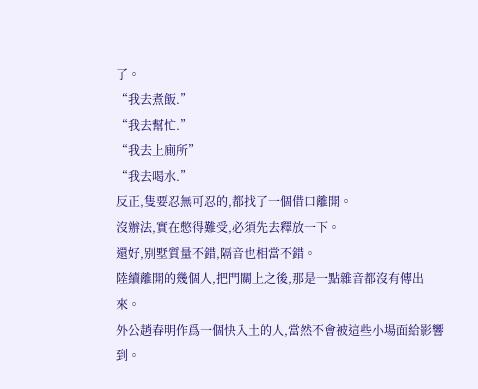了。
“我去煮飯.”
“我去幫忙.”
“我去上廁所”
“我去喝水.”
反正,隻要忍無可忍的,都找了一個借口離開。
沒辦法,實在憋得難受,必須先去釋放一下。
還好,别墅質量不錯,隔音也相當不錯。
陸續離開的幾個人,把門關上之後,那是一點雜音都沒有傳出來。
外公趙春明作爲一個快入土的人,當然不會被這些小場面給影響到。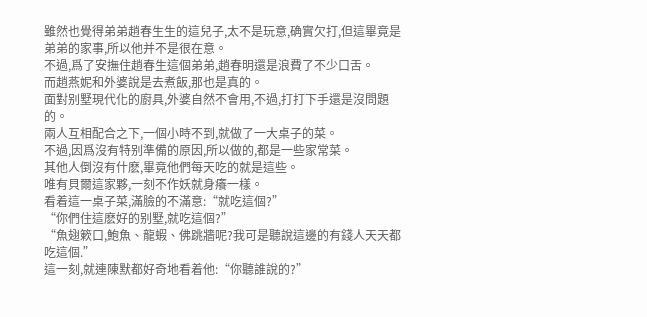雖然也覺得弟弟趙春生生的這兒子,太不是玩意,确實欠打,但這畢竟是弟弟的家事,所以他并不是很在意。
不過,爲了安撫住趙春生這個弟弟,趙春明還是浪費了不少口舌。
而趙燕妮和外婆說是去煮飯,那也是真的。
面對别墅現代化的廚具,外婆自然不會用,不過,打打下手還是沒問題的。
兩人互相配合之下,一個小時不到,就做了一大桌子的菜。
不過,因爲沒有特别準備的原因,所以做的,都是一些家常菜。
其他人倒沒有什麽,畢竟他們每天吃的就是這些。
唯有貝爾這家夥,一刻不作妖就身癢一樣。
看着這一桌子菜,滿臉的不滿意:“就吃這個?”
“你們住這麽好的别墅,就吃這個?”
“魚翅簌口,鮑魚、龍蝦、佛跳牆呢?我可是聽說這邊的有錢人天天都吃這個.”
這一刻,就連陳默都好奇地看着他:“你聽誰說的?”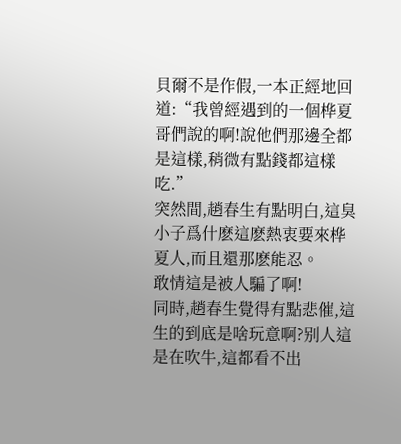貝爾不是作假,一本正經地回道:“我曾經遇到的一個桦夏哥們說的啊!說他們那邊全都是這樣,稍微有點錢都這樣吃.”
突然間,趙春生有點明白,這臭小子爲什麽這麽熱衷要來桦夏人,而且還那麽能忍。
敢情這是被人騙了啊!
同時,趙春生覺得有點悲催,這生的到底是啥玩意啊?别人這是在吹牛,這都看不出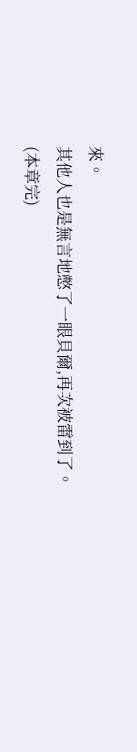來。
其他人也是無言地憋了一眼貝爾,再次被雷到了。
(本章完)